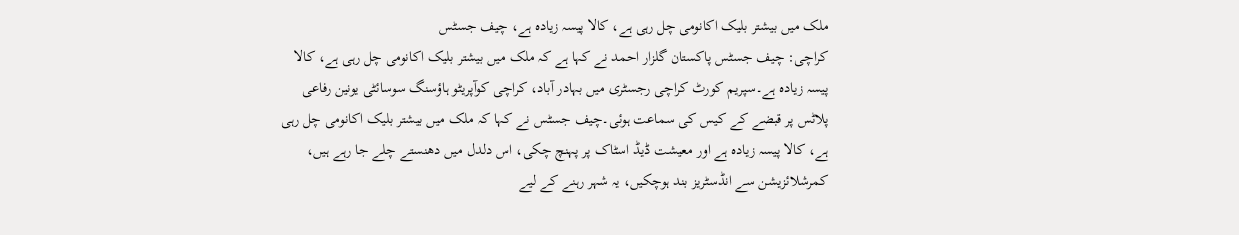ملک میں بیشتر بلیک اکانومی چل رہی ہے، کالا پیسہ زیادہ ہے، چیف جسٹس
کراچی: چیف جسٹس پاکستان گلزار احمد نے کہا ہے کہ ملک میں بیشتر بلیک اکانومی چل رہی ہے، کالا پیسہ زیادہ ہے۔سپریم کورٹ کراچی رجسٹری میں بہادر آباد، کراچی کوآپریٹو ہاؤسنگ سوسائٹی یونین رفاعی پلاٹس پر قبضے کے کیس کی سماعت ہوئی۔چیف جسٹس نے کہا کہ ملک میں بیشتر بلیک اکانومی چل رہی ہے، کالا پیسہ زیادہ ہے اور معیشت ڈیڈ اسٹاک پر پہنچ چکی، اس دلدل میں دھنستے چلے جا رہے ہیں، کمرشلائزیشن سے انڈسٹریز بند ہوچکیں، یہ شہر رہنے کے لیے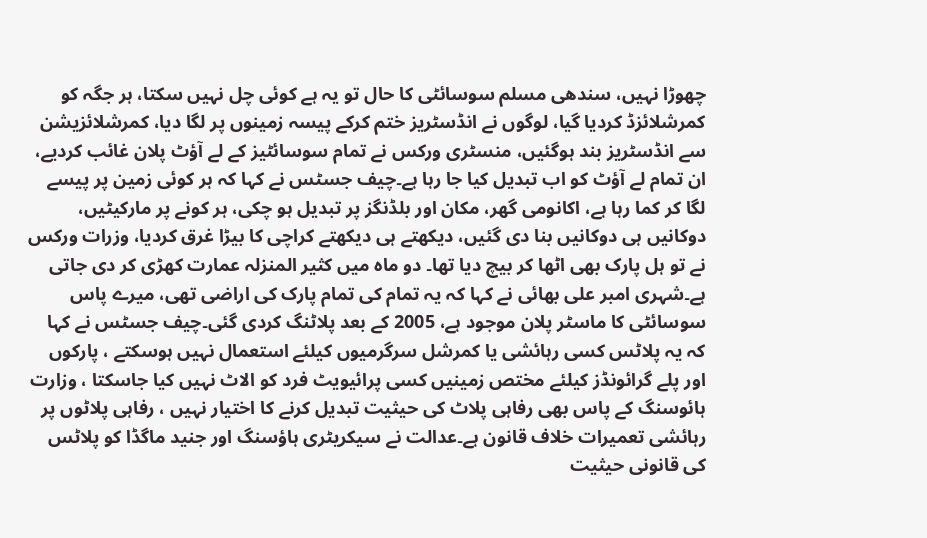چھوڑا نہیں، سندھی مسلم سوسائٹی کا حال تو یہ ہے کوئی چل نہیں سکتا، ہر جگہ کو کمرشلائزڈ کردیا گیا، لوگوں نے انڈسٹریز ختم کرکے پیسہ زمینوں پر لگا دیا، کمرشلائزیشن سے انڈسٹریز بند ہوگئیں، منسٹری ورکس نے تمام سوسائٹیز کے لے آؤٹ پلان غائب کردیے، ان تمام لے آؤٹ کو اب تبدیل کیا جا رہا ہے۔چیف جسٹس نے کہا کہ ہر کوئی زمین پر پیسے لگا کر کما رہا ہے، اکانومی گھر، مکان اور بلڈنگز پر تبدیل ہو چکی، ہر کونے پر مارکیٹیں، دوکانیں ہی دوکانیں بنا دی گئیں، دیکھتے ہی دیکھتے کراچی کا بیڑا غرق کردیا، وزرات ورکس نے تو ہل پارک بھی اٹھا کر بیچ دیا تھا۔ دو ماہ میں کثیر المنزلہ عمارت کھڑی کر دی جاتی ہے۔شہری امبر علی بھائی نے کہا کہ یہ تمام کی تمام پارک کی اراضی تھی، میرے پاس سوسائٹی کا ماسٹر پلان موجود ہے، 2005 کے بعد پلاٹنگ کردی گئی۔چیف جسٹس نے کہا کہ یہ پلاٹس کسی رہائشی یا کمرشل سرگرمیوں کیلئے استعمال نہیں ہوسکتے ، پارکوں اور پلے گرائونڈز کیلئے مختص زمینیں کسی پرائیویٹ فرد کو الاٹ نہیں کیا جاسکتا ، وزارت ہائوسنگ کے پاس بھی رفاہی پلاٹ کی حیثیت تبدیل کرنے کا اختیار نہیں ، رفاہی پلاٹوں پر رہائشی تعمیرات خلاف قانون ہے۔عدالت نے سیکریٹری ہاؤسنگ اور جنید ماگڈا کو پلاٹس کی قانونی حیثیت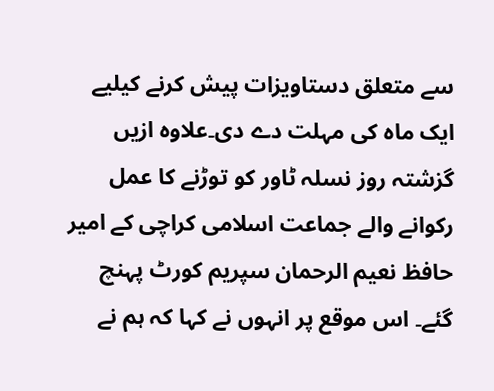سے متعلق دستاویزات پیش کرنے کیلیے ایک ماہ کی مہلت دے دی۔علاوہ ازیں گزشتہ روز نسلہ ٹاور کو توڑنے کا عمل رکوانے والے جماعت اسلامی کراچی کے امیر حافظ نعیم الرحمان سپریم کورٹ پہنچ گئے۔ اس موقع پر انہوں نے کہا کہ ہم نے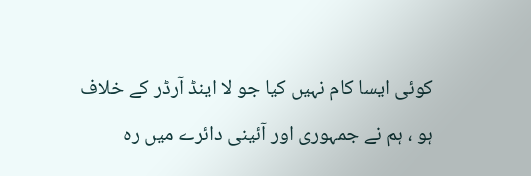کوئی ایسا کام نہیں کیا جو لا اینڈ آرڈر کے خلاف ہو ، ہم نے جمہوری اور آئینی دائرے میں رہ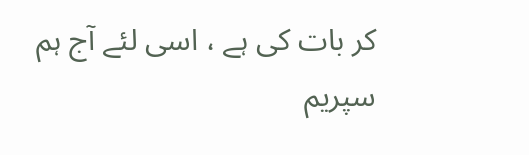کر بات کی ہے ، اسی لئے آج ہم سپریم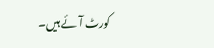کورٹ آئے ہیں۔